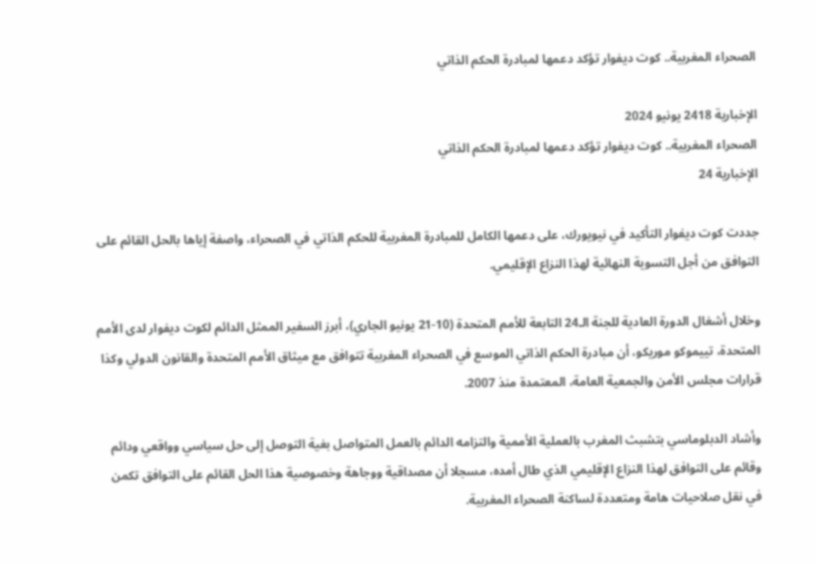الصحراء المغربية.. كوت ديفوار تؤكد دعمها لمبادرة الحكم الذاتي

الإخبارية 2418 يونيو 2024
الصحراء المغربية.. كوت ديفوار تؤكد دعمها لمبادرة الحكم الذاتي
الإخبارية 24

جددت كوت ديفوار التأكيد في نيويورك، على دعمها الكامل للمبادرة المغربية للحكم الذاتي في الصحراء، واصفة إياها بالحل القائم على التوافق من أجل التسوية النهائية لهذا النزاع الإقليمي.

وخلال أشغال الدورة العادية للجنة الـ24 التابعة للأمم المتحدة (10-21 يونيو الجاري)، أبرز السفير الممثل الدائم لكوت ديفوار لدى الأمم المتحدة، تييموكو موريكو، أن مبادرة الحكم الذاتي الموسع في الصحراء المغربية تتوافق مع ميثاق الأمم المتحدة والقانون الدولي وكذا قرارات مجلس الأمن والجمعية العامة، المعتمدة منذ 2007.

وأشاد الدبلوماسي بتشبث المغرب بالعملية الأممية والتزامه الدائم بالعمل المتواصل بغية التوصل إلى حل سياسي وواقعي ودائم وقائم على التوافق لهذا النزاع الإقليمي الذي طال أمده، مسجلا أن مصداقية ووجاهة وخصوصية هذا الحل القائم على التوافق تكمن في نقل صلاحيات هامة ومتعددة لساكنة الصحراء المغربية.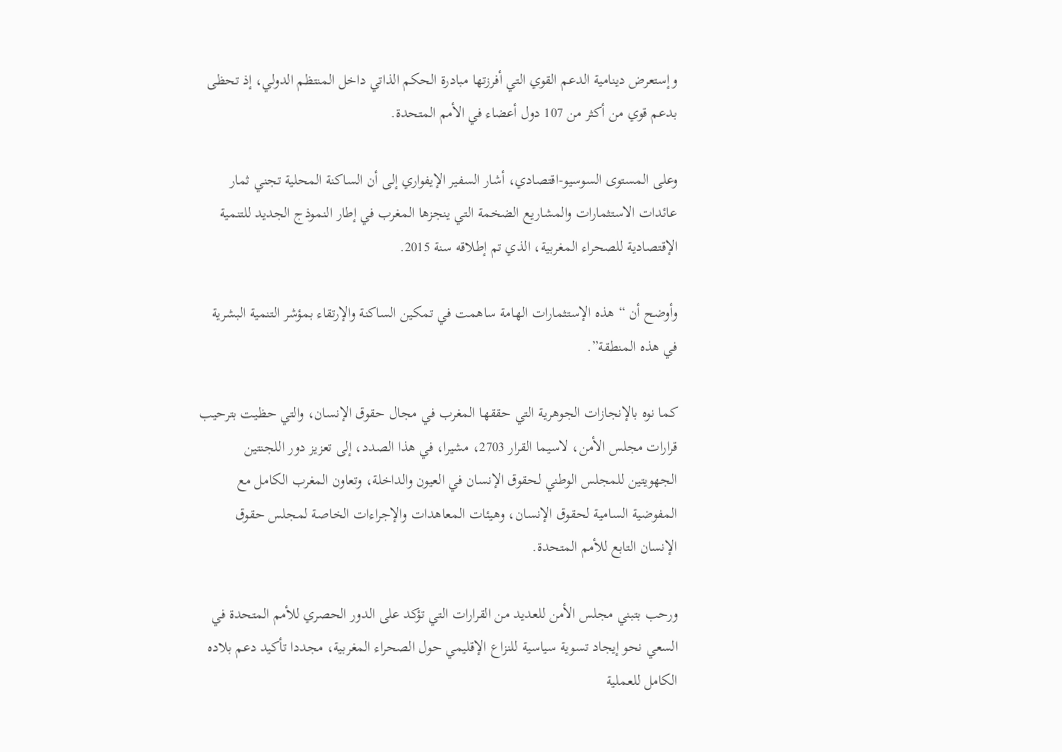وإستعرض دينامية الدعم القوي التي أفرزتها مبادرة الحكم الذاتي داخل المنتظم الدولي، إذ تحظى بدعم قوي من أكثر من 107 دول أعضاء في الأمم المتحدة.

وعلى المستوى السوسيو-اقتصادي، أشار السفير الإيفواري إلى أن الساكنة المحلية تجني ثمار عائدات الاستثمارات والمشاريع الضخمة التي ينجزها المغرب في إطار النموذج الجديد للتنمية الإقتصادية للصحراء المغربية، الذي تم إطلاقه سنة 2015.

وأوضح أن “هذه الإستثمارات الهامة ساهمت في تمكين الساكنة والإرتقاء بمؤشر التنمية البشرية في هذه المنطقة”.

كما نوه بالإنجازات الجوهرية التي حققها المغرب في مجال حقوق الإنسان، والتي حظيت بترحيب قرارات مجلس الأمن، لاسيما القرار 2703، مشيرا، في هذا الصدد، إلى تعزيز دور اللجنتين الجهويتين للمجلس الوطني لحقوق الإنسان في العيون والداخلة، وتعاون المغرب الكامل مع المفوضية السامية لحقوق الإنسان، وهيئات المعاهدات والإجراءات الخاصة لمجلس حقوق الإنسان التابع للأمم المتحدة.

ورحب بتبني مجلس الأمن للعديد من القرارات التي تؤكد على الدور الحصري للأمم المتحدة في السعي نحو إيجاد تسوية سياسية للنزاع الإقليمي حول الصحراء المغربية، مجددا تأكيد دعم بلاده الكامل للعملية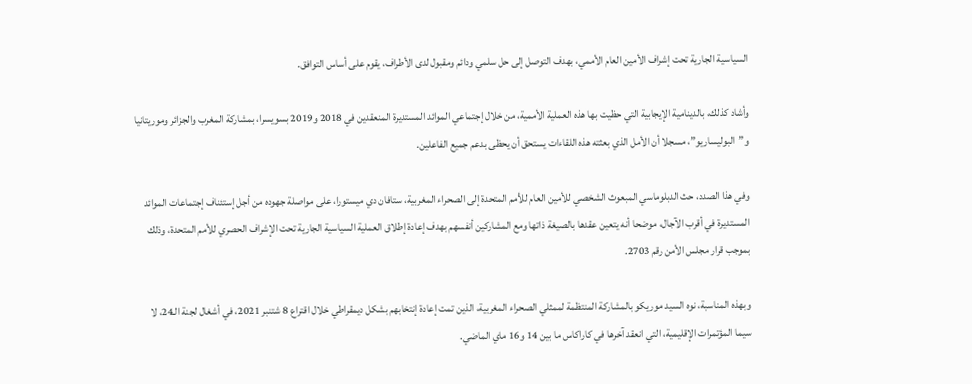السياسية الجارية تحت إشراف الأمين العام الأممي، بهدف التوصل إلى حل سلمي ودائم ومقبول لدى الأطراف، يقوم على أساس التوافق.

وأشاد كذلك، بالدينامية الإيجابية التي حظيت بها هذه العملية الأممية، من خلال إجتماعي الموائد المستديرة المنعقدين في 2018 و2019 بسويسرا، بمشاركة المغرب والجزائر وموريتانيا و”البوليساريو”، مسجلا أن الأمل الذي بعثته هذه اللقاءات يستحق أن يحظى بدعم جميع الفاعلين.

وفي هذا الصدد، حث الدبلوماسي المبعوث الشخصي للأمين العام للأمم المتحدة إلى الصحراء المغربية، ستافان دي ميستورا، على مواصلة جهوده من أجل إستئناف إجتماعات الموائد المستديرة في أقرب الآجال، موضحا أنه يتعين عقدها بالصيغة ذاتها ومع المشاركين أنفسهم بهدف إعادة إطلاق العملية السياسية الجارية تحت الإشراف الحصري للأمم المتحدة، وذلك بموجب قرار مجلس الأمن رقم 2703.

وبهذه المناسبة، نوه السيد موريكو بالمشاركة المنتظمة لممثلي الصحراء المغربية، الذين تمت إعادة إنتخابهم بشكل ديمقراطي خلال اقتراع 8 شتنبر 2021، في أشغال لجنة الـ24، لا سيما المؤتمرات الإقليمية، التي انعقد آخرها في كاراكاس ما بين 14 و16 ماي الماضي.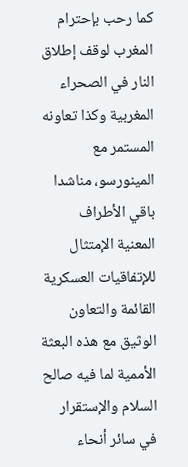كما رحب بإحترام المغرب لوقف إطلاق النار في الصحراء المغربية وكذا تعاونه المستمر مع المينورسو، مناشدا باقي الأطراف المعنية الإمتثال للإتفاقيات العسكرية القائمة والتعاون الوثيق مع هذه البعثة الأممية لما فيه صالح السلام والإستقرار في سائر أنحاء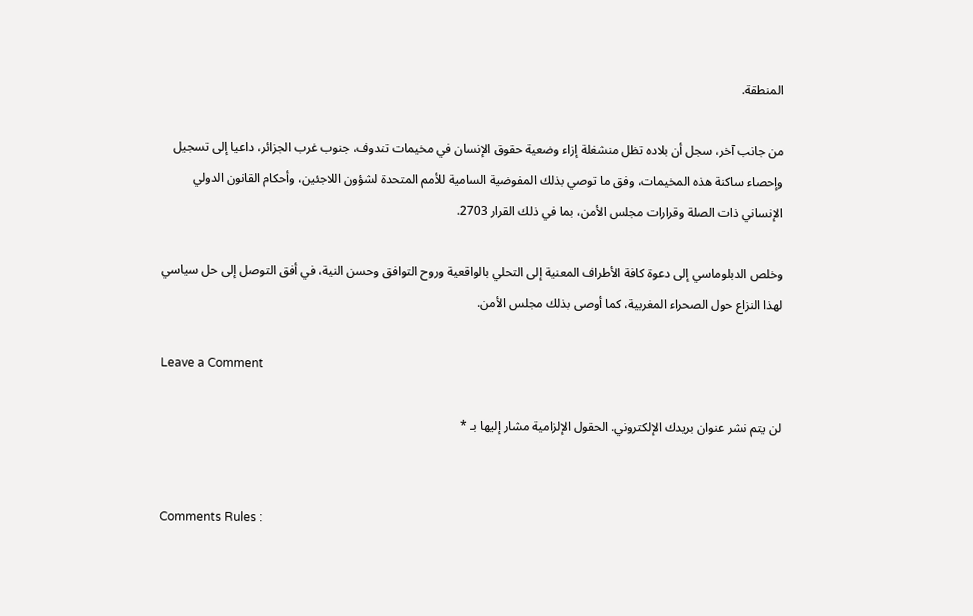المنطقة.

من جانب آخر، سجل أن بلاده تظل منشغلة إزاء وضعية حقوق الإنسان في مخيمات تندوف، جنوب غرب الجزائر، داعيا إلى تسجيل وإحصاء ساكنة هذه المخيمات، وفق ما توصي بذلك المفوضية السامية للأمم المتحدة لشؤون اللاجئين، وأحكام القانون الدولي الإنساني ذات الصلة وقرارات مجلس الأمن، بما في ذلك القرار 2703.

وخلص الدبلوماسي إلى دعوة كافة الأطراف المعنية إلى التحلي بالواقعية وروح التوافق وحسن النية، في أفق التوصل إلى حل سياسي لهذا النزاع حول الصحراء المغربية، كما أوصى بذلك مجلس الأمن.

Leave a Comment

لن يتم نشر عنوان بريدك الإلكتروني. الحقول الإلزامية مشار إليها بـ *


Comments Rules :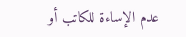عدم الإساءة للكاتب أو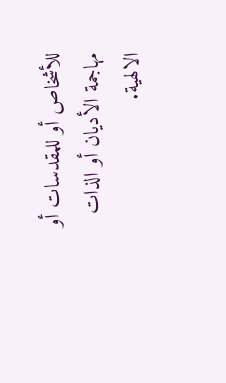للأشخاص أو للمقدسات أو مهاجمة الأديان أو الذات الالهية.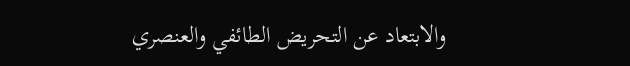والابتعاد عن التحريض الطائفي والعنصري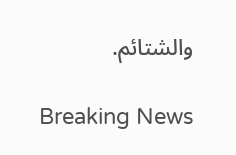والشتائم.

Breaking News